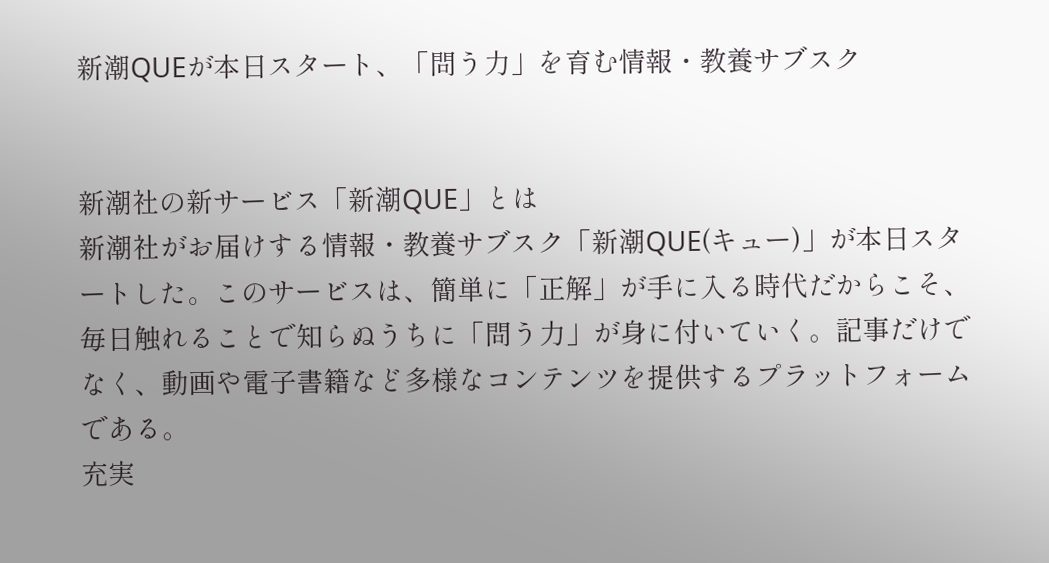新潮QUEが本日スタート、「問う力」を育む情報・教養サブスク


新潮社の新サービス「新潮QUE」とは
新潮社がお届けする情報・教養サブスク「新潮QUE(キュー)」が本日スタートした。このサービスは、簡単に「正解」が手に入る時代だからこそ、毎日触れることで知らぬうちに「問う力」が身に付いていく。記事だけでなく、動画や電子書籍など多様なコンテンツを提供するプラットフォームである。
充実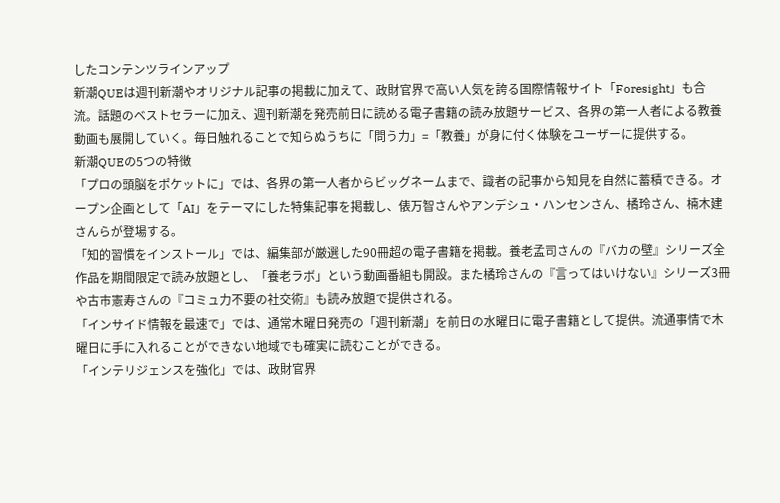したコンテンツラインアップ
新潮QUEは週刊新潮やオリジナル記事の掲載に加えて、政財官界で高い人気を誇る国際情報サイト「Foresight」も合流。話題のベストセラーに加え、週刊新潮を発売前日に読める電子書籍の読み放題サービス、各界の第一人者による教養動画も展開していく。毎日触れることで知らぬうちに「問う力」=「教養」が身に付く体験をユーザーに提供する。
新潮QUEの5つの特徴
「プロの頭脳をポケットに」では、各界の第一人者からビッグネームまで、識者の記事から知見を自然に蓄積できる。オープン企画として「AI」をテーマにした特集記事を掲載し、俵万智さんやアンデシュ・ハンセンさん、橘玲さん、楠木建さんらが登場する。
「知的習慣をインストール」では、編集部が厳選した90冊超の電子書籍を掲載。養老孟司さんの『バカの壁』シリーズ全作品を期間限定で読み放題とし、「養老ラボ」という動画番組も開設。また橘玲さんの『言ってはいけない』シリーズ3冊や古市憲寿さんの『コミュ力不要の社交術』も読み放題で提供される。
「インサイド情報を最速で」では、通常木曜日発売の「週刊新潮」を前日の水曜日に電子書籍として提供。流通事情で木曜日に手に入れることができない地域でも確実に読むことができる。
「インテリジェンスを強化」では、政財官界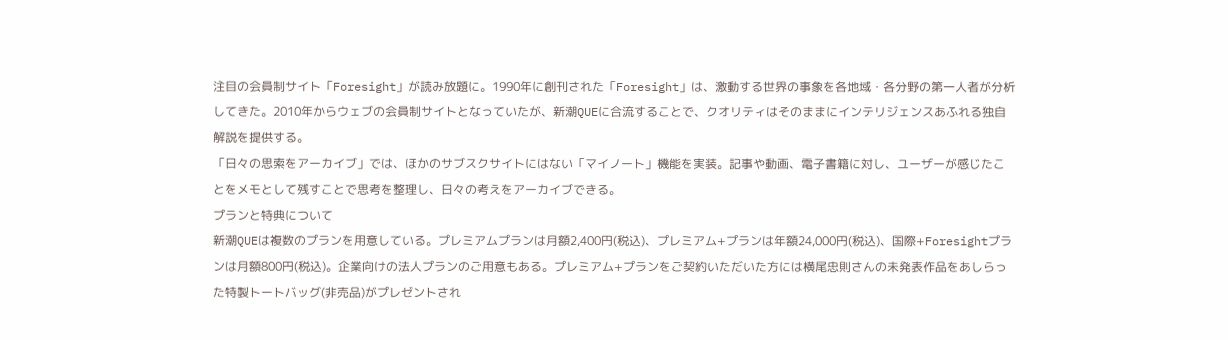注目の会員制サイト「Foresight」が読み放題に。1990年に創刊された「Foresight」は、激動する世界の事象を各地域・各分野の第一人者が分析してきた。2010年からウェブの会員制サイトとなっていたが、新潮QUEに合流することで、クオリティはそのままにインテリジェンスあふれる独自解説を提供する。
「日々の思索をアーカイブ」では、ほかのサブスクサイトにはない「マイノート」機能を実装。記事や動画、電子書籍に対し、ユーザーが感じたことをメモとして残すことで思考を整理し、日々の考えをアーカイブできる。
プランと特典について
新潮QUEは複数のプランを用意している。プレミアムプランは月額2,400円(税込)、プレミアム+プランは年額24,000円(税込)、国際+Foresightプランは月額800円(税込)。企業向けの法人プランのご用意もある。プレミアム+プランをご契約いただいた方には横尾忠則さんの未発表作品をあしらった特製トートバッグ(非売品)がプレゼントされ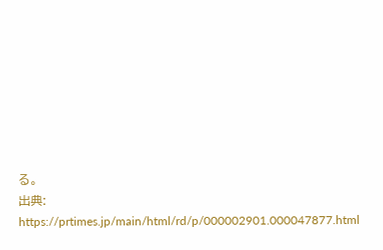る。
出典: https://prtimes.jp/main/html/rd/p/000002901.000047877.html